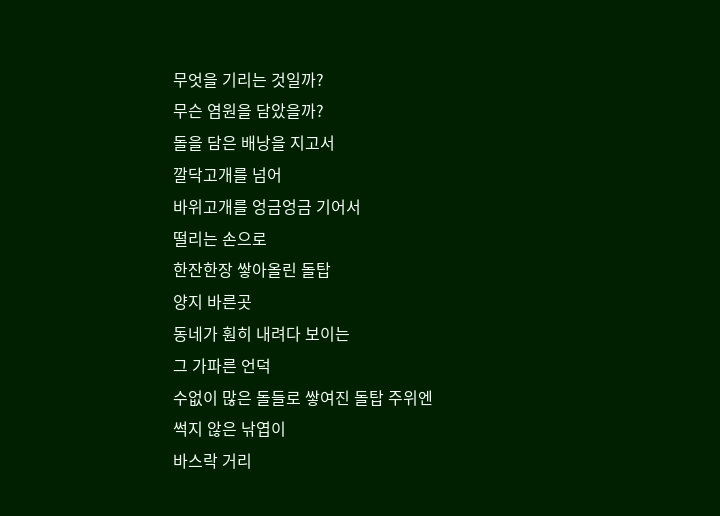무엇을 기리는 것일까?
무슨 염원을 담았을까?
돌을 담은 배낭을 지고서
깔닥고개를 넘어
바위고개를 엉금엉금 기어서
떨리는 손으로
한잔한장 쌓아올린 돌탑
양지 바른곳
동네가 훤히 내려다 보이는
그 가파른 언덕
수없이 많은 돌들로 쌓여진 돌탑 주위엔
썩지 않은 낚엽이
바스락 거리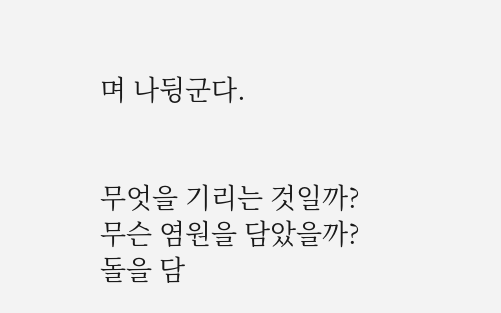며 나뒹군다.


무엇을 기리는 것일까?
무슨 염원을 담았을까?
돌을 담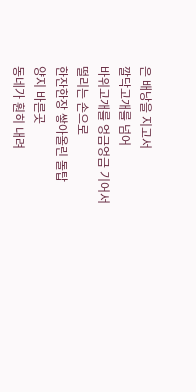은 배낭을 지고서
깔닥고개를 넘어
바위고개를 엉금엉금 기어서
떨리는 손으로
한잔한장 쌓아올린 돌탑
양지 바른곳
동네가 훤히 내려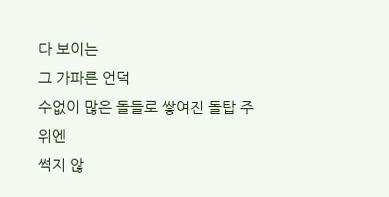다 보이는
그 가파른 언덕
수없이 많은 돌들로 쌓여진 돌탑 주위엔
썩지 않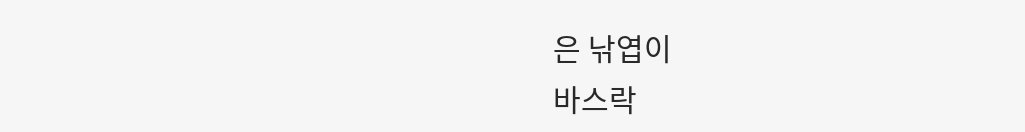은 낚엽이
바스락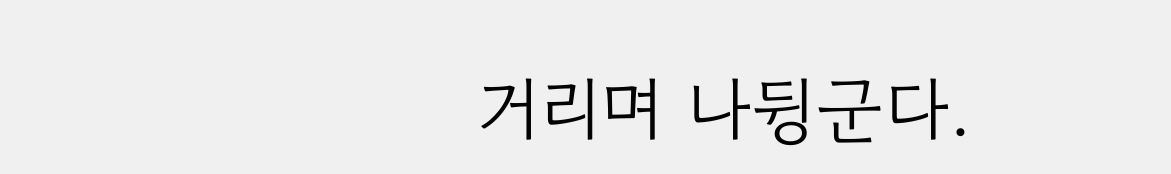거리며 나뒹군다.